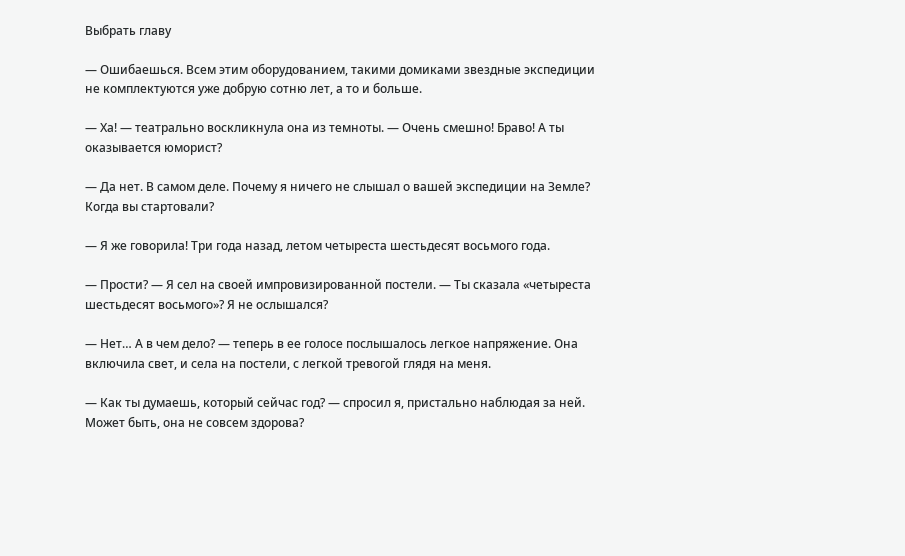Выбрать главу

— Ошибаешься. Всем этим оборудованием, такими домиками звездные экспедиции не комплектуются уже добрую сотню лет, а то и больше.

— Ха! — театрально воскликнула она из темноты. — Очень смешно! Браво! А ты оказывается юморист?

— Да нет. В самом деле. Почему я ничего не слышал о вашей экспедиции на Земле? Когда вы стартовали?

— Я же говорила! Три года назад, летом четыреста шестьдесят восьмого года.

— Прости? — Я сел на своей импровизированной постели. — Ты сказала «четыреста шестьдесят восьмого»? Я не ослышался?

— Нет… А в чем дело? — теперь в ее голосе послышалось легкое напряжение. Она включила свет, и села на постели, с легкой тревогой глядя на меня.

— Как ты думаешь, который сейчас год? — спросил я, пристально наблюдая за ней. Может быть, она не совсем здорова?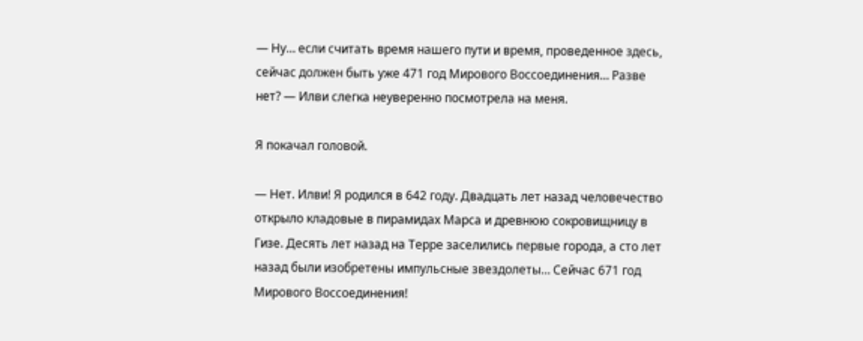— Ну… если считать время нашего пути и время, проведенное здесь, сейчас должен быть уже 471 год Мирового Воссоединения… Разве нет? — Илви слегка неуверенно посмотрела на меня.

Я покачал головой.

— Нет. Илви! Я родился в 642 году. Двадцать лет назад человечество открыло кладовые в пирамидах Марса и древнюю сокровищницу в Гизе. Десять лет назад на Терре заселились первые города, а сто лет назад были изобретены импульсные звездолеты… Сейчас 671 год Мирового Воссоединения!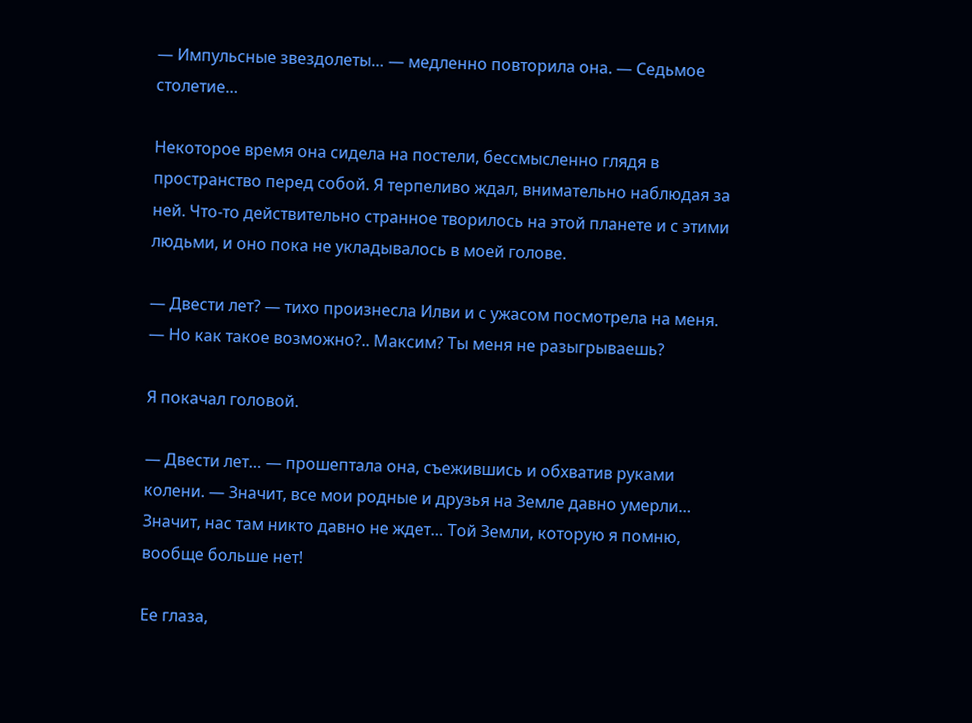— Импульсные звездолеты… — медленно повторила она. — Седьмое столетие…

Некоторое время она сидела на постели, бессмысленно глядя в пространство перед собой. Я терпеливо ждал, внимательно наблюдая за ней. Что-то действительно странное творилось на этой планете и с этими людьми, и оно пока не укладывалось в моей голове.

— Двести лет? — тихо произнесла Илви и с ужасом посмотрела на меня. — Но как такое возможно?.. Максим? Ты меня не разыгрываешь?

Я покачал головой.

— Двести лет… — прошептала она, съежившись и обхватив руками колени. — Значит, все мои родные и друзья на Земле давно умерли… Значит, нас там никто давно не ждет… Той Земли, которую я помню, вообще больше нет!

Ее глаза,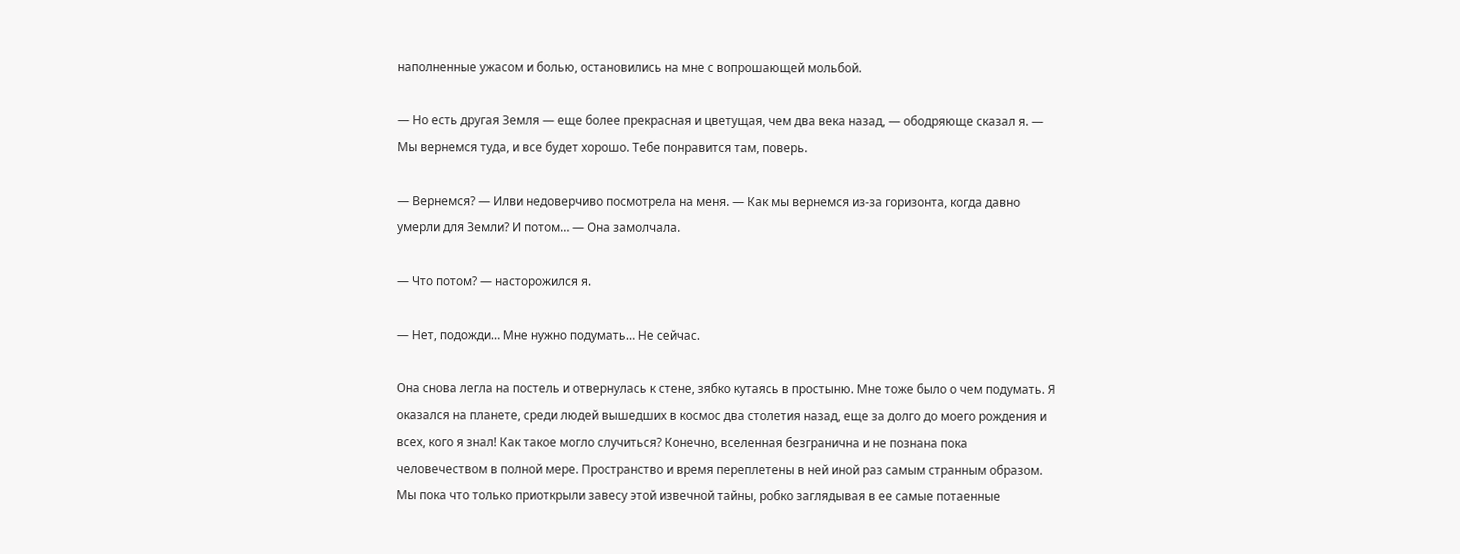наполненные ужасом и болью, остановились на мне с вопрошающей мольбой.

— Но есть другая Земля — еще более прекрасная и цветущая, чем два века назад, — ободряюще сказал я. — Мы вернемся туда, и все будет хорошо. Тебе понравится там, поверь.

— Вернемся? — Илви недоверчиво посмотрела на меня. — Как мы вернемся из-за горизонта, когда давно умерли для Земли? И потом… — Она замолчала.

— Что потом? — насторожился я.

— Нет, подожди… Мне нужно подумать… Не сейчас.

Она снова легла на постель и отвернулась к стене, зябко кутаясь в простыню. Мне тоже было о чем подумать. Я оказался на планете, среди людей вышедших в космос два столетия назад, еще за долго до моего рождения и всех, кого я знал! Как такое могло случиться? Конечно, вселенная безгранична и не познана пока человечеством в полной мере. Пространство и время переплетены в ней иной раз самым странным образом. Мы пока что только приоткрыли завесу этой извечной тайны, робко заглядывая в ее самые потаенные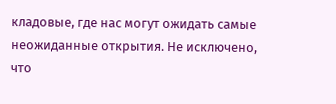кладовые, где нас могут ожидать самые неожиданные открытия. Не исключено, что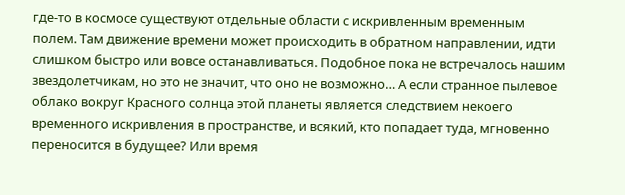где-то в космосе существуют отдельные области с искривленным временным полем. Там движение времени может происходить в обратном направлении, идти слишком быстро или вовсе останавливаться. Подобное пока не встречалось нашим звездолетчикам, но это не значит, что оно не возможно… А если странное пылевое облако вокруг Красного солнца этой планеты является следствием некоего временного искривления в пространстве, и всякий, кто попадает туда, мгновенно переносится в будущее? Или время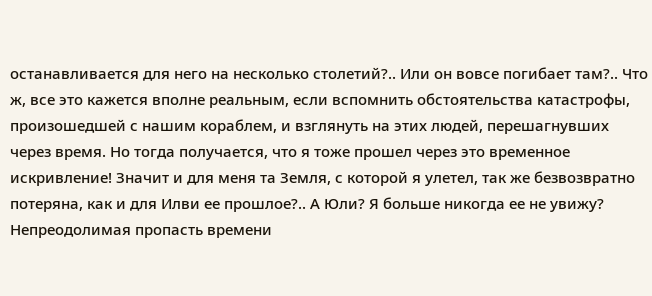останавливается для него на несколько столетий?.. Или он вовсе погибает там?.. Что ж, все это кажется вполне реальным, если вспомнить обстоятельства катастрофы, произошедшей с нашим кораблем, и взглянуть на этих людей, перешагнувших через время. Но тогда получается, что я тоже прошел через это временное искривление! Значит и для меня та Земля, с которой я улетел, так же безвозвратно потеряна, как и для Илви ее прошлое?.. А Юли? Я больше никогда ее не увижу? Непреодолимая пропасть времени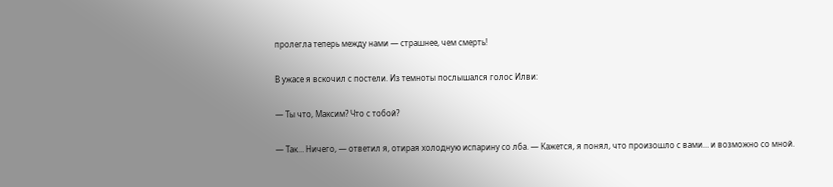пролегла теперь между нами — страшнее, чем смерть!

В ужасе я вскочил с постели. Из темноты послышался голос Илви:

— Ты что, Максим? Что с тобой?

— Так… Ничего, — ответил я, отирая холодную испарину со лба. — Кажется, я понял, что произошло с вами… и возможно со мной.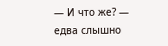— И что же? — едва слышно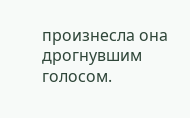произнесла она дрогнувшим голосом.